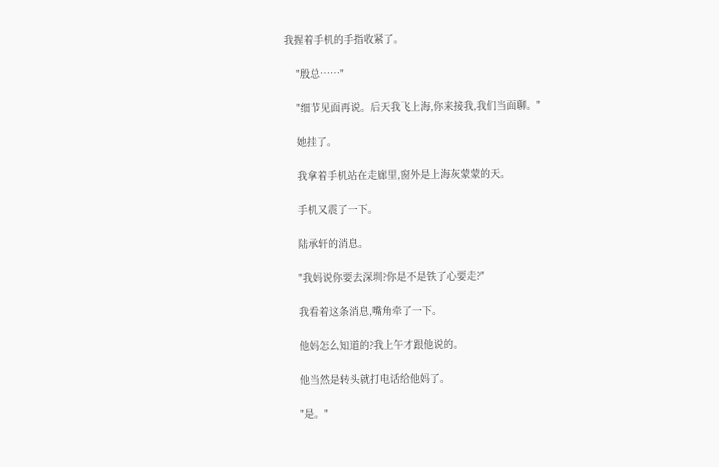我握着手机的手指收紧了。

    "殷总……"

    "细节见面再说。后天我飞上海,你来接我,我们当面聊。"

    她挂了。

    我拿着手机站在走廊里,窗外是上海灰蒙蒙的天。

    手机又震了一下。

    陆承轩的消息。

    "我妈说你要去深圳?你是不是铁了心要走?"

    我看着这条消息,嘴角牵了一下。

    他妈怎么知道的?我上午才跟他说的。

    他当然是转头就打电话给他妈了。

    "是。"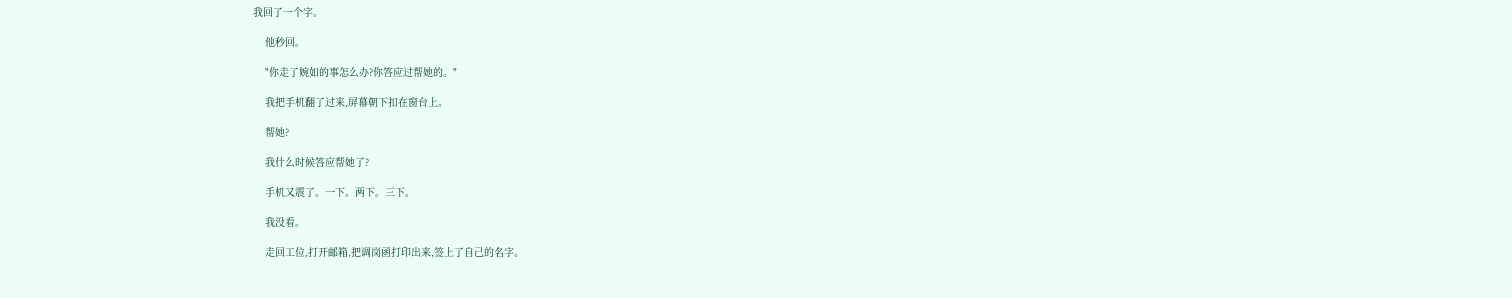我回了一个字。

    他秒回。

    "你走了婉如的事怎么办?你答应过帮她的。"

    我把手机翻了过来,屏幕朝下扣在窗台上。

    帮她?

    我什么时候答应帮她了?

    手机又震了。一下。两下。三下。

    我没看。

    走回工位,打开邮箱,把调岗函打印出来,签上了自己的名字。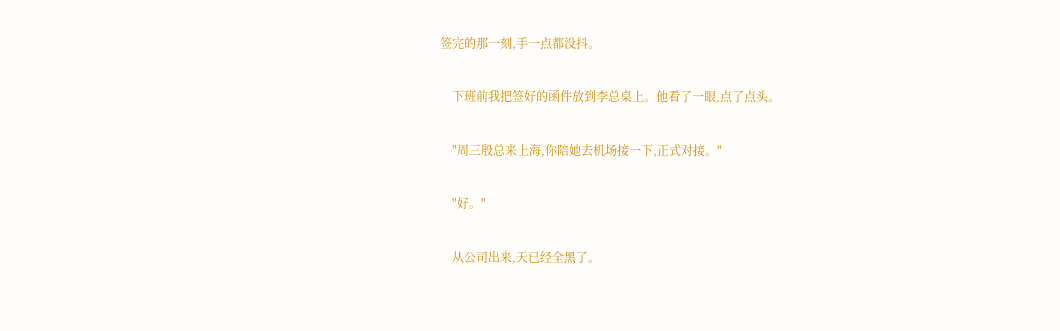签完的那一刻,手一点都没抖。

    下班前我把签好的函件放到李总桌上。他看了一眼,点了点头。

    "周三殷总来上海,你陪她去机场接一下,正式对接。"

    "好。"

    从公司出来,天已经全黑了。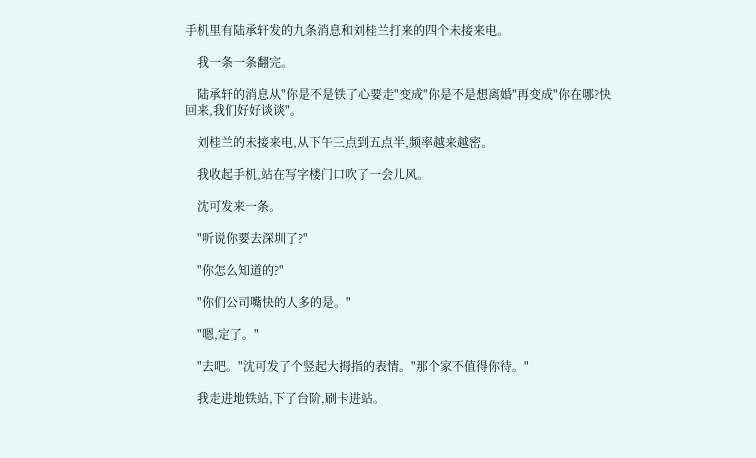手机里有陆承轩发的九条消息和刘桂兰打来的四个未接来电。

    我一条一条翻完。

    陆承轩的消息从"你是不是铁了心要走"变成"你是不是想离婚"再变成"你在哪?快回来,我们好好谈谈"。

    刘桂兰的未接来电,从下午三点到五点半,频率越来越密。

    我收起手机,站在写字楼门口吹了一会儿风。

    沈可发来一条。

    "听说你要去深圳了?"

    "你怎么知道的?"

    "你们公司嘴快的人多的是。"

    "嗯,定了。"

    "去吧。"沈可发了个竖起大拇指的表情。"那个家不值得你待。"

    我走进地铁站,下了台阶,刷卡进站。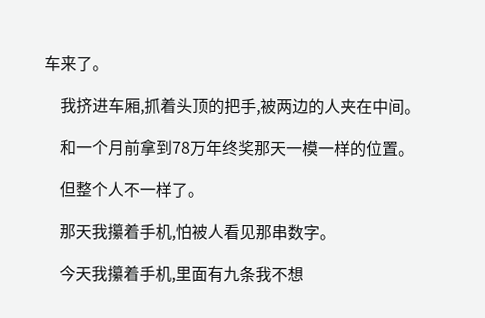车来了。

    我挤进车厢,抓着头顶的把手,被两边的人夹在中间。

    和一个月前拿到78万年终奖那天一模一样的位置。

    但整个人不一样了。

    那天我攥着手机,怕被人看见那串数字。

    今天我攥着手机,里面有九条我不想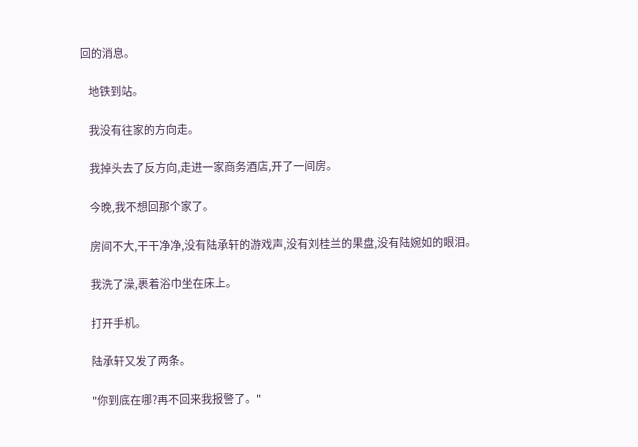回的消息。

    地铁到站。

    我没有往家的方向走。

    我掉头去了反方向,走进一家商务酒店,开了一间房。

    今晚,我不想回那个家了。

    房间不大,干干净净,没有陆承轩的游戏声,没有刘桂兰的果盘,没有陆婉如的眼泪。

    我洗了澡,裹着浴巾坐在床上。

    打开手机。

    陆承轩又发了两条。

    "你到底在哪?再不回来我报警了。"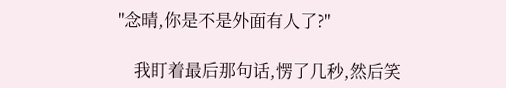"念晴,你是不是外面有人了?"

    我盯着最后那句话,愣了几秒,然后笑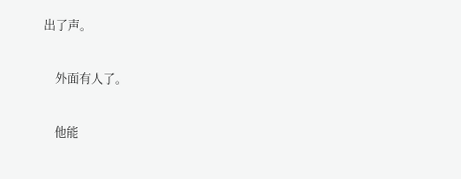出了声。

    外面有人了。

    他能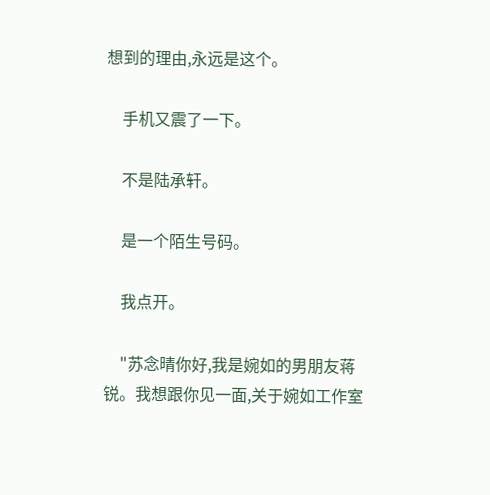想到的理由,永远是这个。

    手机又震了一下。

    不是陆承轩。

    是一个陌生号码。

    我点开。

    "苏念晴你好,我是婉如的男朋友蒋锐。我想跟你见一面,关于婉如工作室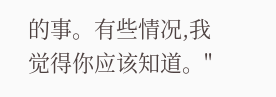的事。有些情况,我觉得你应该知道。"